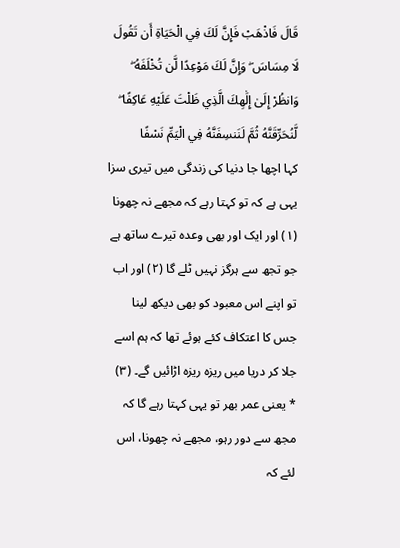قَالَ فَاذْهَبْ فَإِنَّ لَكَ فِي الْحَيَاةِ أَن تَقُولَ لَا مِسَاسَ ۖ وَإِنَّ لَكَ مَوْعِدًا لَّن تُخْلَفَهُ ۖ وَانظُرْ إِلَىٰ إِلَٰهِكَ الَّذِي ظَلْتَ عَلَيْهِ عَاكِفًا ۖ لَّنُحَرِّقَنَّهُ ثُمَّ لَنَنسِفَنَّهُ فِي الْيَمِّ نَسْفًا
کہا اچھا جا دنیا کی زندگی میں تیری سزا یہی ہے کہ تو کہتا رہے کہ مجھے نہ چھونا (١) اور ایک اور بھی وعدہ تیرے ساتھ ہے جو تجھ سے ہرگز نہیں ٹلے گا (٢) اور اب تو اپنے اس معبود کو بھی دیکھ لینا جس کا اعتکاف کئے ہوئے تھا کہ ہم اسے جلا کر دریا میں ریزہ ریزہ اڑائیں گے۔ (٣)
* یعنی عمر بھر تو یہی کہتا رہے گا کہ مجھ سے دور رہو، مجھے نہ چھونا، اس لئے کہ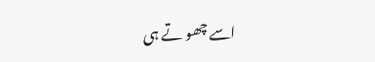اسے چھو تے ہی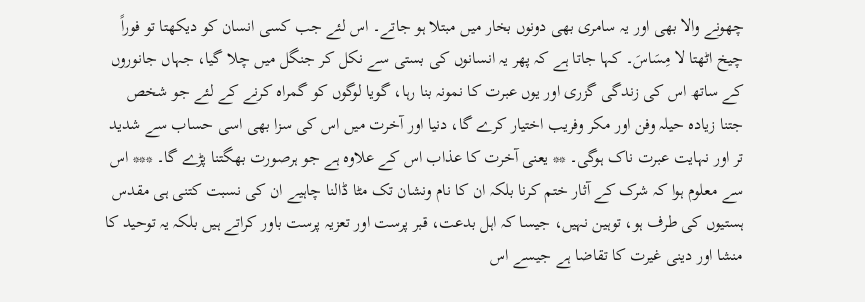چھونے والا بھی اور یہ سامری بھی دونوں بخار میں مبتلا ہو جاتے۔ اس لئے جب کسی انسان کو دیکھتا تو فوراً چیخ اٹھتا لا مِسَاسَ۔ کہا جاتا ہے کہ پھر یہ انسانوں کی بستی سے نکل کر جنگل میں چلا گیا، جہاں جانوروں کے ساتھ اس کی زندگی گزری اور یوں عبرت کا نمونہ بنا رہا، گویا لوگوں کو گمراہ کرنے کے لئے جو شخص جتنا زیادہ حیلہ وفن اور مکر وفریب اختیار کرے گا، دنیا اور آخرت میں اس کی سزا بھی اسی حساب سے شدید تر اور نہایت عبرت ناک ہوگی۔ ** یعنی آخرت کا عذاب اس کے علاوہ ہے جو ہرصورت بھگتنا پڑے گا۔ *** اس سے معلوم ہوا کہ شرک کے آثار ختم کرنا بلکہ ان کا نام ونشان تک مٹا ڈالنا چاہیے ان کی نسبت کتنی ہی مقدس ہستیوں کی طرف ہو، توہین نہیں، جیسا کہ اہل بدعت، قبر پرست اور تعزیہ پرست باور کراتے ہیں بلکہ یہ توحید کا منشا اور دینی غیرت کا تقاضا ہے جیسے اس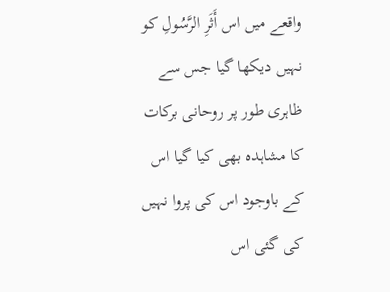واقعے میں اس أَثَرِ الرَّسُولِ کو نہیں دیکھا گیا جس سے ظاہری طور پر روحانی برکات کا مشاہدہ بھی کیا گیا اس کے باوجود اس کی پروا نہیں کی گئی اس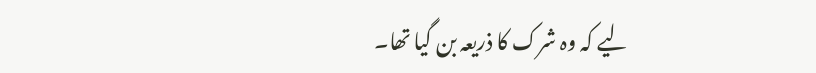لیے کہ وہ شرک کا ذریعہ بن گیا تھا۔